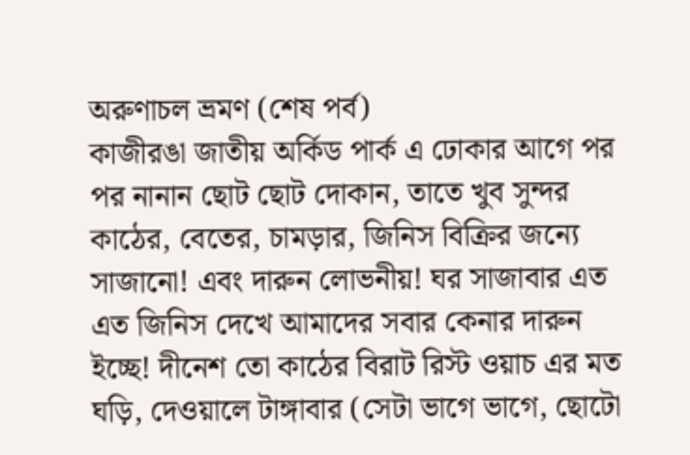অরুণাচল ভ্রমণ (শেষ পর্ব)
কাজীরঙা জাতীয় অর্কিড পার্ক এ ঢোকার আগে পর পর নানান ছোট ছোট দোকান, তাতে খুব সুন্দর কাঠের, বেতের, চামড়ার, জিনিস বিক্রির জন্যে সাজানো! এবং দারুন লোভনীয়! ঘর সাজাবার এত এত জিনিস দেখে আমাদের সবার কেনার দারুন ইচ্ছে! দীনেশ তো কাঠের বিরাট রিস্ট ওয়াচ এর মত ঘড়ি, দেওয়ালে টাঙ্গাবার (সেটা ভাগে ভাগে, ছোটো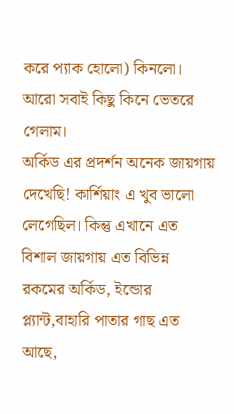করে প্যাক হোলো) কিনলো। আরো সবাই কিছু কিনে ভেতরে গেলাম।
অর্কিড এর প্রদর্শন অনেক জায়গায় দেখেছি! কার্শিয়াং এ খুব ভালো লেগেছিল। কিন্তু এখানে এত বিশাল জায়গায় এত বিভিন্ন রকমের অর্কিড, ইন্ডোর প্ল্যান্ট,বাহারি পাতার গাছ এত আছে,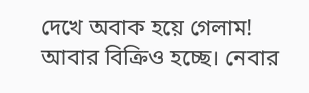দেখে অবাক হয়ে গেলাম! আবার বিক্রিও হচ্ছে। নেবার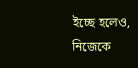ইচ্ছে হলেও, নিজেকে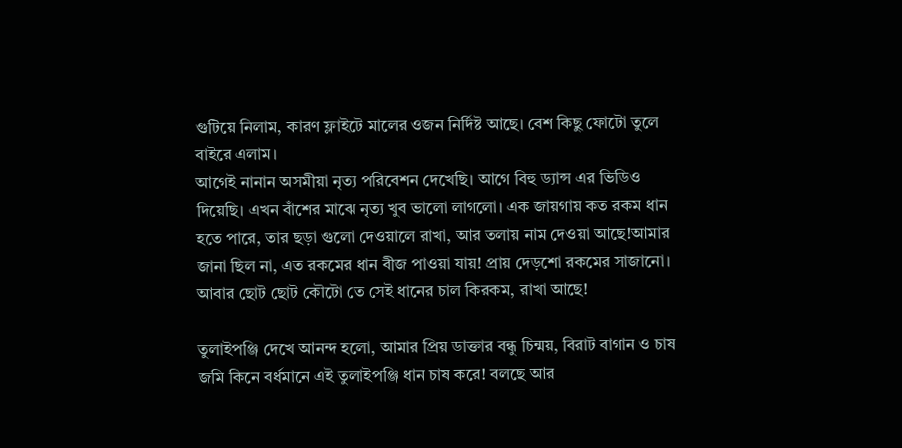গুটিয়ে নিলাম, কারণ ফ্লাইটে মালের ওজন নির্দিষ্ট আছে। বেশ কিছু ফোটো তুলে বাইরে এলাম।
আগেই নানান অসমীয়া নৃত্য পরিবেশন দেখেছি। আগে বিহু ড্যান্স এর ভিডিও দিয়েছি। এখন বাঁশের মাঝে নৃত্য খুব ভালো লাগলো। এক জায়গায় কত রকম ধান হতে পারে, তার ছড়া গুলো দেওয়ালে রাখা, আর তলায় নাম দেওয়া আছে!আমার জানা ছিল না, এত রকমের ধান বীজ পাওয়া যায়! প্রায় দেড়শো রকমের সাজানো। আবার ছোট ছোট কৌটো তে সেই ধানের চাল কিরকম, রাখা আছে!

তুলাইপঞ্জি দেখে আনন্দ হলো, আমার প্রিয় ডাক্তার বন্ধু চিন্ময়, বিরাট বাগান ও চাষ জমি কিনে বর্ধমানে এই তুলাইপঞ্জি ধান চাষ করে! বলছে আর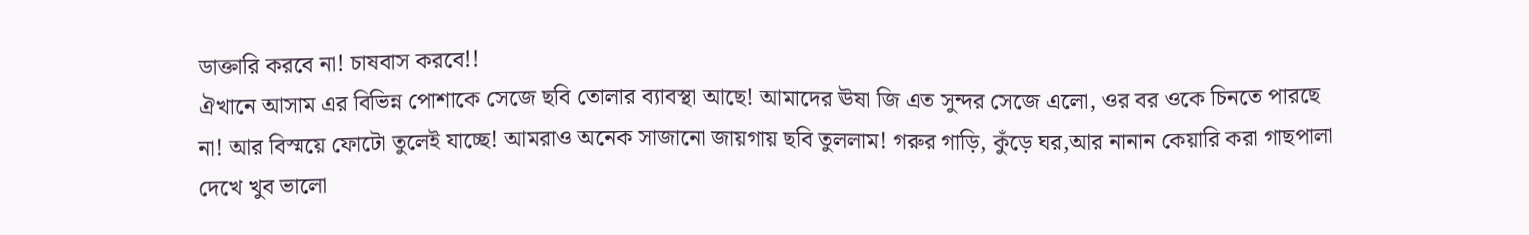ডাক্তারি করবে না! চাষবাস করবে!!
ঐখানে আসাম এর বিভিন্ন পোশাকে সেজে ছবি তোলার ব্যাবস্থা আছে! আমাদের ঊষা জি এত সুন্দর সেজে এলো, ওর বর ওকে চিনতে পারছে না! আর বিস্ময়ে ফোটো তুলেই যাচ্ছে! আমরাও অনেক সাজানো জায়গায় ছবি তুললাম! গরুর গাড়ি, কুঁড়ে ঘর,আর নানান কেয়ারি করা গাছপালা দেখে খুব ভালো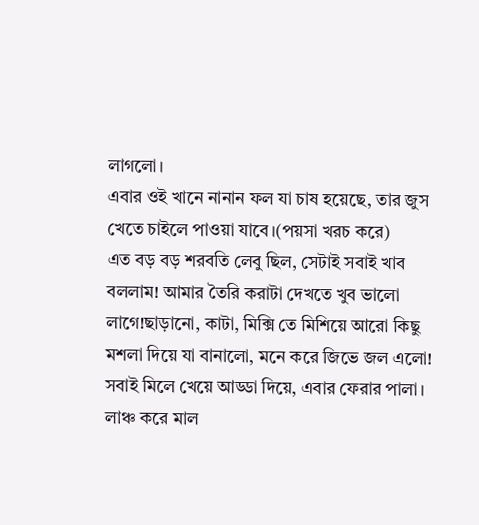লাগলো।
এবার ওই খানে নানান ফল যা চাষ হয়েছে, তার জুস খেতে চাইলে পাওয়া যাবে।(পয়সা খরচ করে)
এত বড় বড় শরবতি লেবু ছিল, সেটাই সবাই খাব বললাম! আমার তৈরি করাটা দেখতে খুব ভালো লাগে!ছাড়ানো, কাটা, মিক্সি তে মিশিয়ে আরো কিছু মশলা দিয়ে যা বানালো, মনে করে জিভে জল এলো!
সবাই মিলে খেয়ে আড্ডা দিয়ে, এবার ফেরার পালা।
লাঞ্চ করে মাল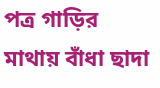পত্র গাড়ির মাথায় বাঁধা ছাদা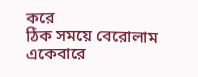করে
ঠিক সময়ে বেরোলাম একেবারে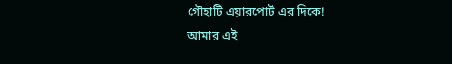গৌহাটি এয়ারপোর্ট এর দিকে!
আমার এই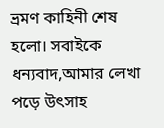ভ্রমণ কাহিনী শেষ হলো। সবাইকে
ধন্যবাদ,আমার লেখা পড়ে উৎসাহ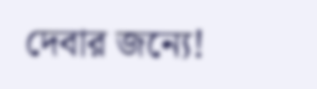দেবার জন্যে!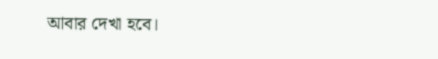আবার দেখা হবে।